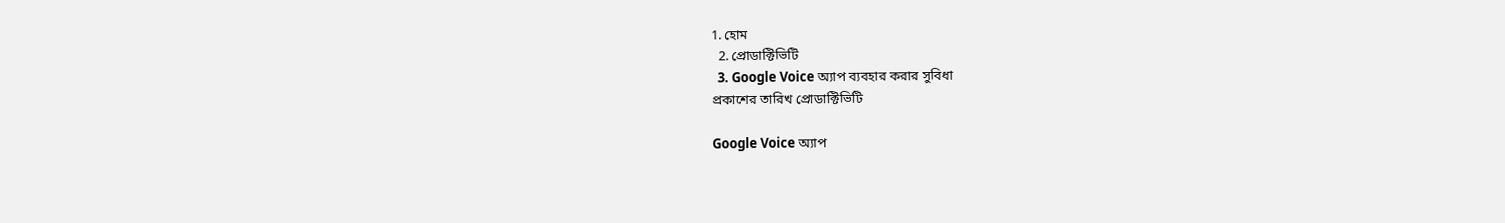1. হোম
  2. প্রোডাক্টিভিটি
  3. Google Voice অ্যাপ ব্যবহার করার সুবিধা
প্রকাশের তারিখ প্রোডাক্টিভিটি

Google Voice অ্যাপ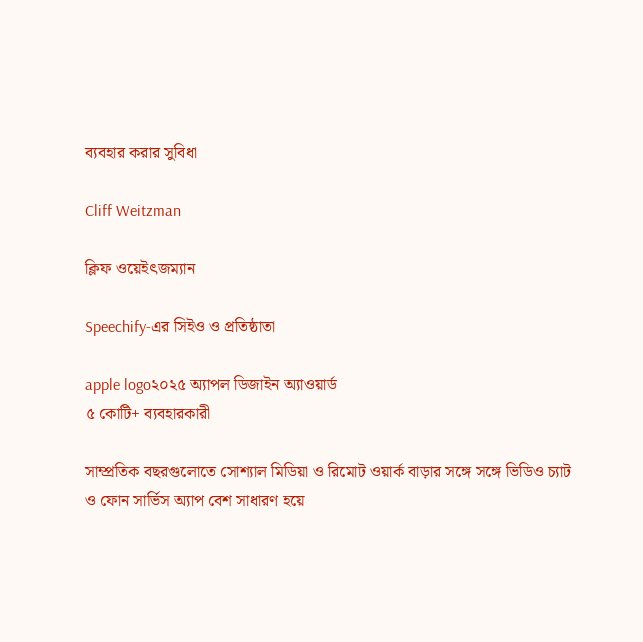ব্যবহার করার সুবিধা

Cliff Weitzman

ক্লিফ ওয়েইৎজম্যান

Speechify-এর সিইও ও প্রতিষ্ঠাতা

apple logo২০২৫ অ্যাপল ডিজাইন অ্যাওয়ার্ড
৫ কোটি+ ব্যবহারকারী

সাম্প্রতিক বছরগুলোতে সোশ্যাল মিডিয়া ও রিমোট ওয়ার্ক বাড়ার সঙ্গে সঙ্গে ভিডিও চ্যাট ও ফোন সার্ভিস অ্যাপ বেশ সাধারণ হয়ে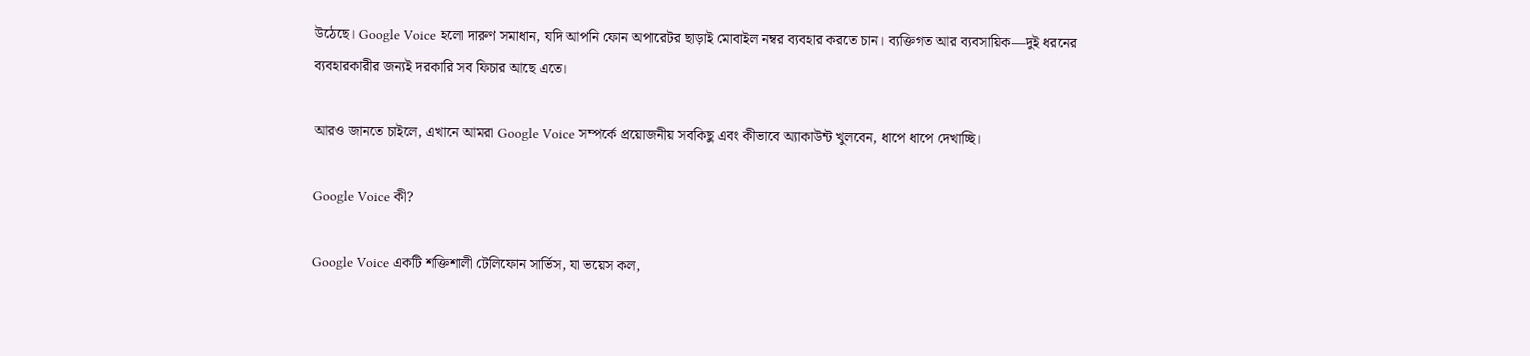উঠেছে। Google Voice হলো দারুণ সমাধান, যদি আপনি ফোন অপারেটর ছাড়াই মোবাইল নম্বর ব্যবহার করতে চান। ব্যক্তিগত আর ব্যবসায়িক—দুই ধরনের ব্যবহারকারীর জন্যই দরকারি সব ফিচার আছে এতে।

আরও জানতে চাইলে, এখানে আমরা Google Voice সম্পর্কে প্রয়োজনীয় সবকিছু এবং কীভাবে অ্যাকাউন্ট খুলবেন, ধাপে ধাপে দেখাচ্ছি।

Google Voice কী?

Google Voice একটি শক্তিশালী টেলিফোন সার্ভিস, যা ভয়েস কল,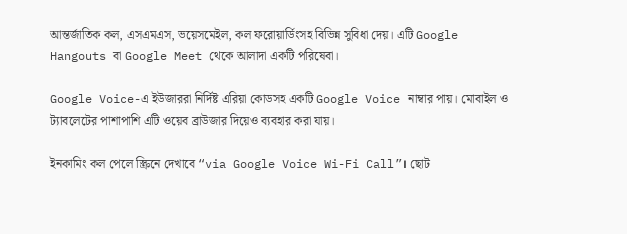আন্তর্জাতিক কল, এসএমএস, ভয়েসমেইল, কল ফরোয়ার্ডিংসহ বিভিন্ন সুবিধা দেয়। এটি Google Hangouts বা Google Meet থেকে আলাদা একটি পরিষেবা।

Google Voice-এ ইউজাররা নির্দিষ্ট এরিয়া কোডসহ একটি Google Voice নাম্বার পায়। মোবাইল ও ট্যাবলেটের পাশাপাশি এটি ওয়েব ব্রাউজার দিয়েও ব্যবহার করা যায়।

ইনকামিং কল পেলে স্ক্রিনে দেখাবে “via Google Voice Wi-Fi Call”। ছোট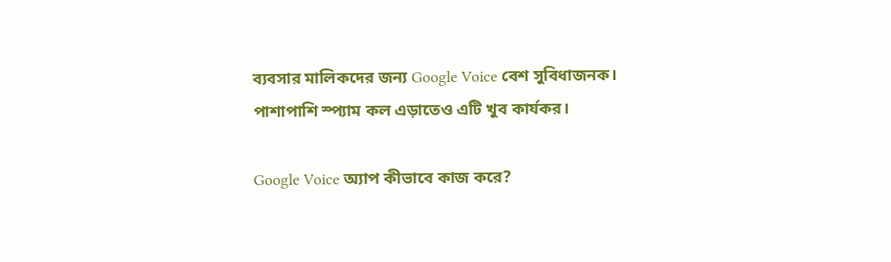ব্যবসার মালিকদের জন্য Google Voice বেশ সুবিধাজনক। পাশাপাশি স্প্যাম কল এড়াতেও এটি খুব কার্যকর।

Google Voice অ্যাপ কীভাবে কাজ করে?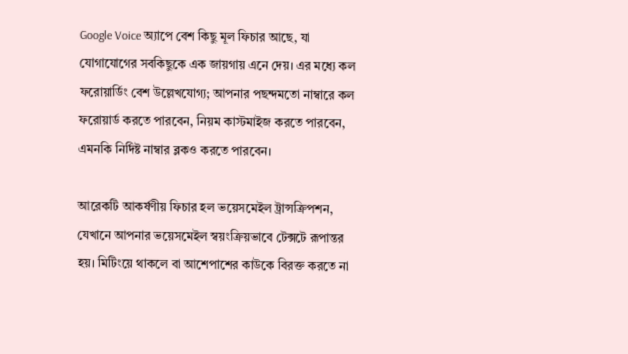Google Voice অ্যাপে বেশ কিছু মূল ফিচার আছে, যা যোগাযোগের সবকিছুকে এক জায়গায় এনে দেয়। এর মধ্যে কল ফরোয়ার্ডিং বেশ উল্লেখযোগ্য; আপনার পছন্দমতো নাম্বারে কল ফরোয়ার্ড করতে পারবেন, নিয়ম কাস্টমাইজ করতে পারবেন, এমনকি নির্দিষ্ট নাম্বার ব্লকও করতে পারবেন।

আরেকটি আকর্ষণীয় ফিচার হল ভয়েসমেইল ট্রান্সক্রিপশন, যেখানে আপনার ভয়েসমেইল স্বয়ংক্রিয়ভাবে টেক্সটে রূপান্তর হয়। মিটিংয়ে থাকলে বা আশেপাশের কাউকে বিরক্ত করতে না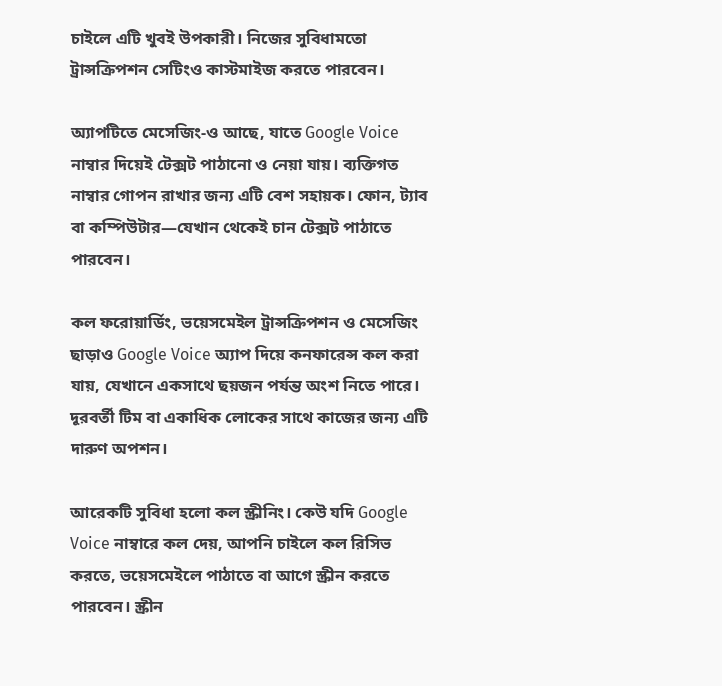চাইলে এটি খুবই উপকারী। নিজের সুবিধামতো ট্রান্সক্রিপশন সেটিংও কাস্টমাইজ করতে পারবেন।

অ্যাপটিতে মেসেজিং-ও আছে, যাতে Google Voice নাম্বার দিয়েই টেক্সট পাঠানো ও নেয়া যায়। ব্যক্তিগত নাম্বার গোপন রাখার জন্য এটি বেশ সহায়ক। ফোন, ট্যাব বা কম্পিউটার—যেখান থেকেই চান টেক্সট পাঠাতে পারবেন।

কল ফরোয়ার্ডিং, ভয়েসমেইল ট্রান্সক্রিপশন ও মেসেজিং ছাড়াও Google Voice অ্যাপ দিয়ে কনফারেন্স কল করা যায়, যেখানে একসাথে ছয়জন পর্যন্ত অংশ নিতে পারে। দূরবর্তী টিম বা একাধিক লোকের সাথে কাজের জন্য এটি দারুণ অপশন।

আরেকটি সুবিধা হলো কল স্ক্রীনিং। কেউ যদি Google Voice নাম্বারে কল দেয়, আপনি চাইলে কল রিসিভ করতে, ভয়েসমেইলে পাঠাতে বা আগে স্ক্রীন করতে পারবেন। স্ক্রীন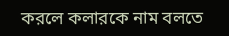করলে কলারকে নাম বলতে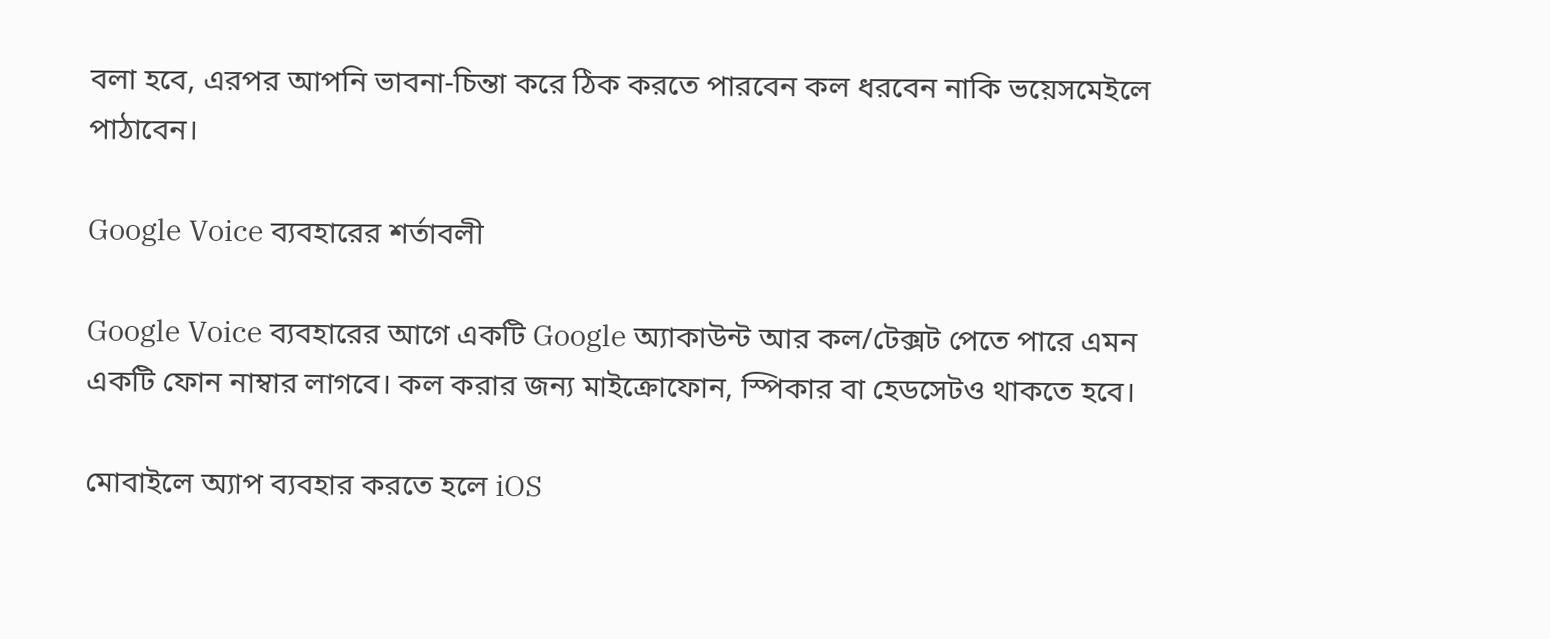বলা হবে, এরপর আপনি ভাবনা-চিন্তা করে ঠিক করতে পারবেন কল ধরবেন নাকি ভয়েসমেইলে পাঠাবেন।

Google Voice ব্যবহারের শর্তাবলী

Google Voice ব্যবহারের আগে একটি Google অ্যাকাউন্ট আর কল/টেক্সট পেতে পারে এমন একটি ফোন নাম্বার লাগবে। কল করার জন্য মাইক্রোফোন, স্পিকার বা হেডসেটও থাকতে হবে।

মোবাইলে অ্যাপ ব্যবহার করতে হলে iOS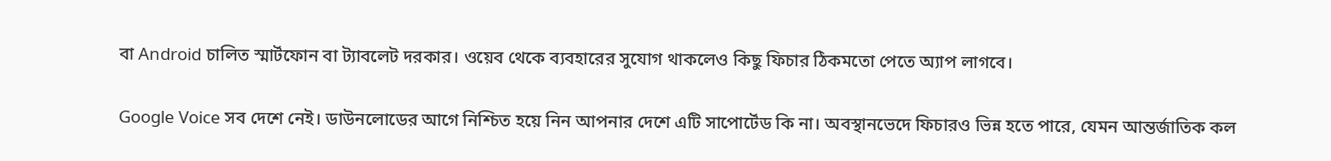বা Android চালিত স্মার্টফোন বা ট্যাবলেট দরকার। ওয়েব থেকে ব্যবহারের সুযোগ থাকলেও কিছু ফিচার ঠিকমতো পেতে অ্যাপ লাগবে।

Google Voice সব দেশে নেই। ডাউনলোডের আগে নিশ্চিত হয়ে নিন আপনার দেশে এটি সাপোর্টেড কি না। অবস্থানভেদে ফিচারও ভিন্ন হতে পারে, যেমন আন্তর্জাতিক কল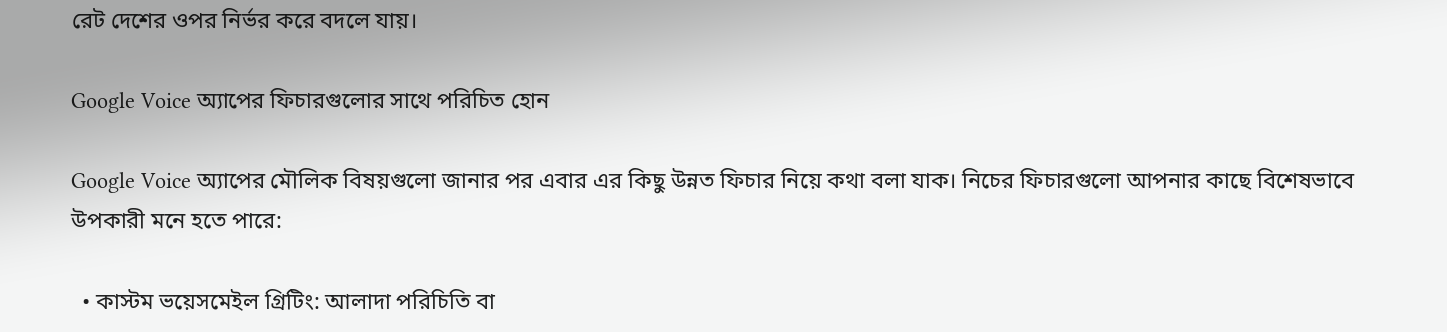রেট দেশের ওপর নির্ভর করে বদলে যায়।

Google Voice অ্যাপের ফিচারগুলোর সাথে পরিচিত হোন

Google Voice অ্যাপের মৌলিক বিষয়গুলো জানার পর এবার এর কিছু উন্নত ফিচার নিয়ে কথা বলা যাক। নিচের ফিচারগুলো আপনার কাছে বিশেষভাবে উপকারী মনে হতে পারে:

  • কাস্টম ভয়েসমেইল গ্রিটিং: আলাদা পরিচিতি বা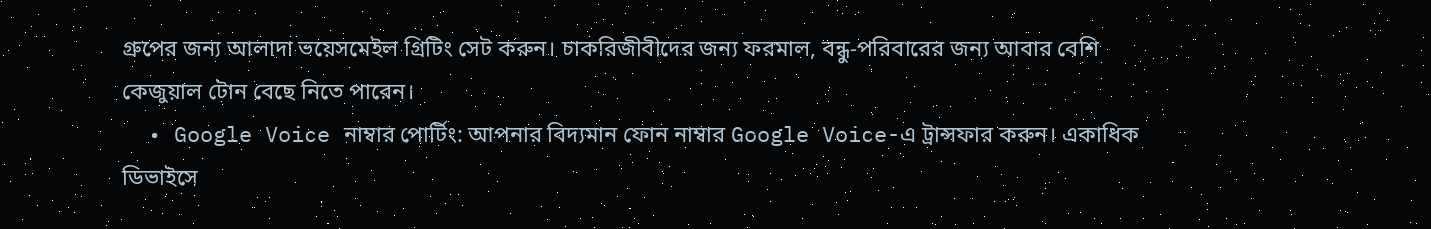গ্রুপের জন্য আলাদা ভয়েসমেইল গ্রিটিং সেট করুন। চাকরিজীবীদের জন্য ফরমাল, বন্ধু-পরিবারের জন্য আবার বেশি কেজুয়াল টোন বেছে নিতে পারেন।
  • Google Voice নাম্বার পোর্টিং: আপনার বিদ্যমান ফোন নাম্বার Google Voice-এ ট্রান্সফার করুন। একাধিক ডিভাইসে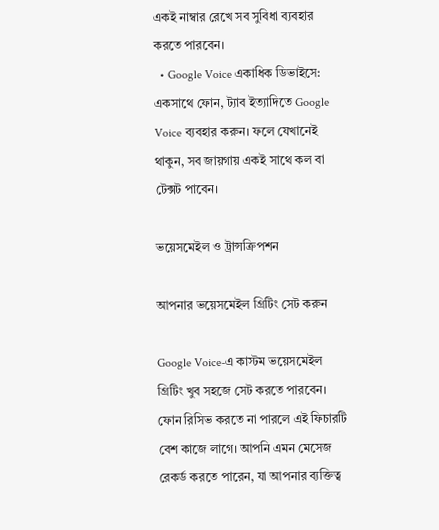একই নাম্বার রেখে সব সুবিধা ব্যবহার করতে পারবেন।
  • Google Voice একাধিক ডিভাইসে: একসাথে ফোন, ট্যাব ইত্যাদিতে Google Voice ব্যবহার করুন। ফলে যেখানেই থাকুন, সব জায়গায় একই সাথে কল বা টেক্সট পাবেন।

ভয়েসমেইল ও ট্রান্সক্রিপশন

আপনার ভয়েসমেইল গ্রিটিং সেট করুন

Google Voice-এ কাস্টম ভয়েসমেইল গ্রিটিং খুব সহজে সেট করতে পারবেন। ফোন রিসিভ করতে না পারলে এই ফিচারটি বেশ কাজে লাগে। আপনি এমন মেসেজ রেকর্ড করতে পারেন, যা আপনার ব্যক্তিত্ব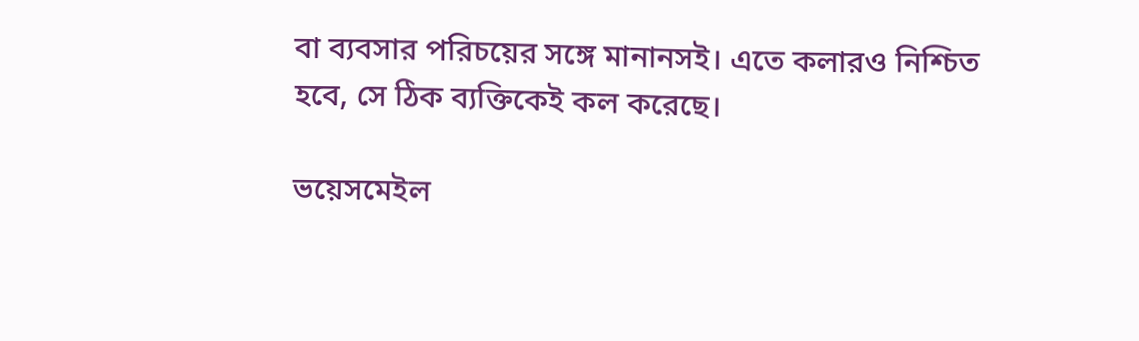বা ব্যবসার পরিচয়ের সঙ্গে মানানসই। এতে কলারও নিশ্চিত হবে, সে ঠিক ব্যক্তিকেই কল করেছে।

ভয়েসমেইল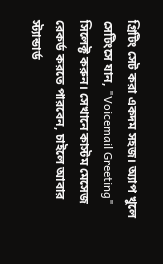গ্রিটিং সেট করা একদম সহজ। অ্যাপ খুলে সেটিংসে যান, "Voicemail Greeting" সিলেক্ট করুন। সেখানে কাস্টম মেসেজ রেকর্ড করতে পারবেন, চাইলে আবার স্ট্যান্ডার্ড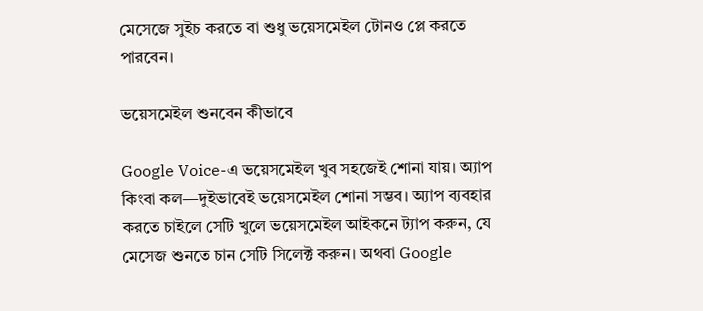মেসেজে সুইচ করতে বা শুধু ভয়েসমেইল টোনও প্লে করতে পারবেন।

ভয়েসমেইল শুনবেন কীভাবে

Google Voice-এ ভয়েসমেইল খুব সহজেই শোনা যায়। অ্যাপ কিংবা কল—দুইভাবেই ভয়েসমেইল শোনা সম্ভব। অ্যাপ ব্যবহার করতে চাইলে সেটি খুলে ভয়েসমেইল আইকনে ট্যাপ করুন, যে মেসেজ শুনতে চান সেটি সিলেক্ট করুন। অথবা Google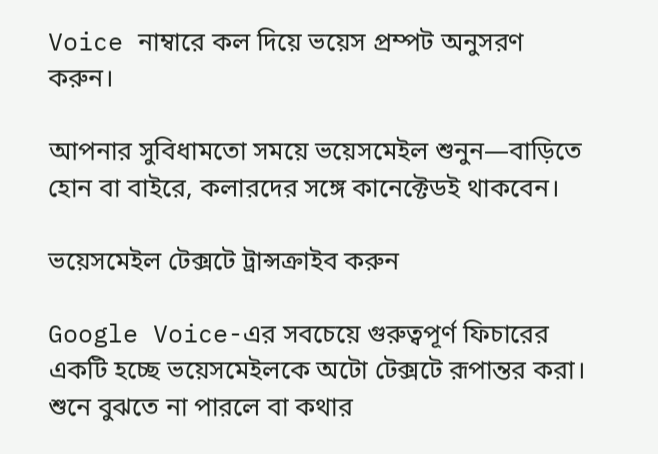Voice নাম্বারে কল দিয়ে ভয়েস প্রম্পট অনুসরণ করুন।

আপনার সুবিধামতো সময়ে ভয়েসমেইল শুনুন—বাড়িতে হোন বা বাইরে, কলারদের সঙ্গে কানেক্টেডই থাকবেন।

ভয়েসমেইল টেক্সটে ট্রান্সক্রাইব করুন

Google Voice-এর সবচেয়ে গুরুত্বপূর্ণ ফিচারের একটি হচ্ছে ভয়েসমেইলকে অটো টেক্সটে রূপান্তর করা। শুনে বুঝতে না পারলে বা কথার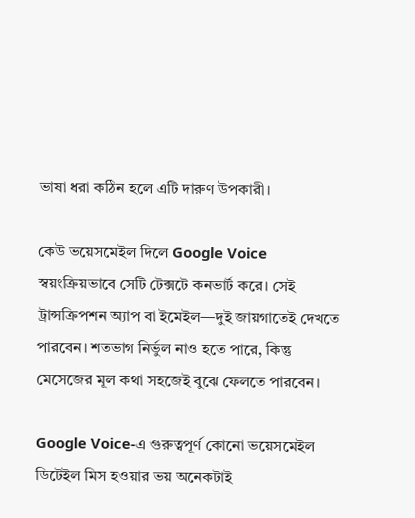ভাষা ধরা কঠিন হলে এটি দারুণ উপকারী।

কেউ ভয়েসমেইল দিলে Google Voice স্বয়ংক্রিয়ভাবে সেটি টেক্সটে কনভার্ট করে। সেই ট্রান্সক্রিপশন অ্যাপ বা ইমেইল—দুই জায়গাতেই দেখতে পারবেন। শতভাগ নির্ভুল নাও হতে পারে, কিন্তু মেসেজের মূল কথা সহজেই বুঝে ফেলতে পারবেন।

Google Voice-এ গুরুত্বপূর্ণ কোনো ভয়েসমেইল ডিটেইল মিস হওয়ার ভয় অনেকটাই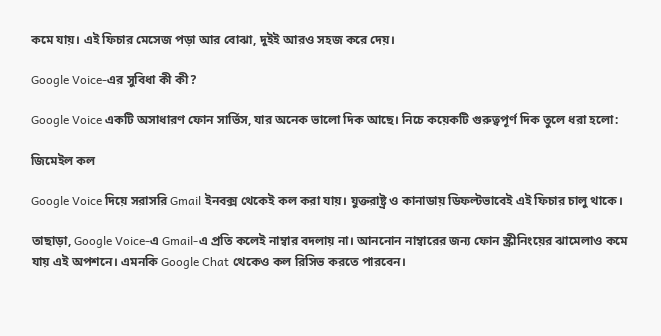কমে যায়। এই ফিচার মেসেজ পড়া আর বোঝা, দুইই আরও সহজ করে দেয়।

Google Voice-এর সুবিধা কী কী?

Google Voice একটি অসাধারণ ফোন সার্ভিস, যার অনেক ভালো দিক আছে। নিচে কয়েকটি গুরুত্বপূর্ণ দিক তুলে ধরা হলো:

জিমেইল কল

Google Voice দিয়ে সরাসরি Gmail ইনবক্স থেকেই কল করা যায়। যুক্তরাষ্ট্র ও কানাডায় ডিফল্টভাবেই এই ফিচার চালু থাকে।

তাছাড়া, Google Voice-এ Gmail-এ প্রতি কলেই নাম্বার বদলায় না। আননোন নাম্বারের জন্য ফোন স্ক্রীনিংয়ের ঝামেলাও কমে যায় এই অপশনে। এমনকি Google Chat থেকেও কল রিসিভ করতে পারবেন।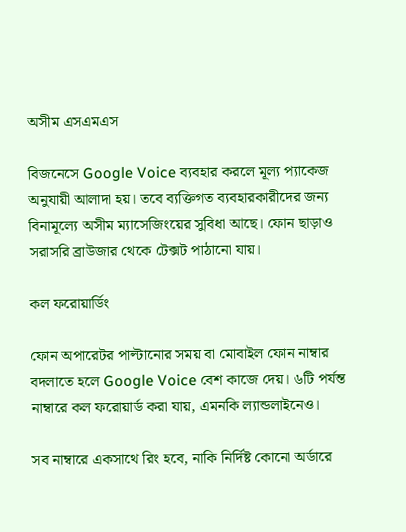অসীম এসএমএস

বিজনেসে Google Voice ব্যবহার করলে মূল্য প্যাকেজ অনুযায়ী আলাদা হয়। তবে ব্যক্তিগত ব্যবহারকারীদের জন্য বিনামূল্যে অসীম ম্যাসেজিংয়ের সুবিধা আছে। ফোন ছাড়াও সরাসরি ব্রাউজার থেকে টেক্সট পাঠানো যায়।

কল ফরোয়ার্ডিং

ফোন অপারেটর পাল্টানোর সময় বা মোবাইল ফোন নাম্বার বদলাতে হলে Google Voice বেশ কাজে দেয়। ৬টি পর্যন্ত নাম্বারে কল ফরোয়ার্ড করা যায়, এমনকি ল্যান্ডলাইনেও।

সব নাম্বারে একসাথে রিং হবে, নাকি নির্দিষ্ট কোনো অর্ডারে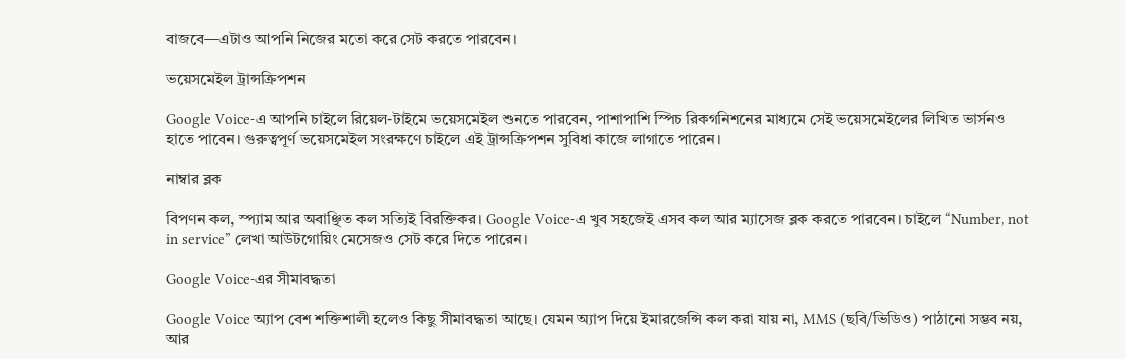বাজবে—এটাও আপনি নিজের মতো করে সেট করতে পারবেন।

ভয়েসমেইল ট্রান্সক্রিপশন

Google Voice-এ আপনি চাইলে রিয়েল-টাইমে ভয়েসমেইল শুনতে পারবেন, পাশাপাশি স্পিচ রিকগনিশনের মাধ্যমে সেই ভয়েসমেইলের লিখিত ভার্সনও হাতে পাবেন। গুরুত্বপূর্ণ ভয়েসমেইল সংরক্ষণে চাইলে এই ট্রান্সক্রিপশন সুবিধা কাজে লাগাতে পারেন।

নাম্বার ব্লক

বিপণন কল, স্প্যাম আর অবাঞ্ছিত কল সত্যিই বিরক্তিকর। Google Voice-এ খুব সহজেই এসব কল আর ম্যাসেজ ব্লক করতে পারবেন। চাইলে “Number, not in service” লেখা আউটগোয়িং মেসেজও সেট করে দিতে পারেন।

Google Voice-এর সীমাবদ্ধতা

Google Voice অ্যাপ বেশ শক্তিশালী হলেও কিছু সীমাবদ্ধতা আছে। যেমন অ্যাপ দিয়ে ইমারজেন্সি কল করা যায় না, MMS (ছবি/ভিডিও) পাঠানো সম্ভব নয়, আর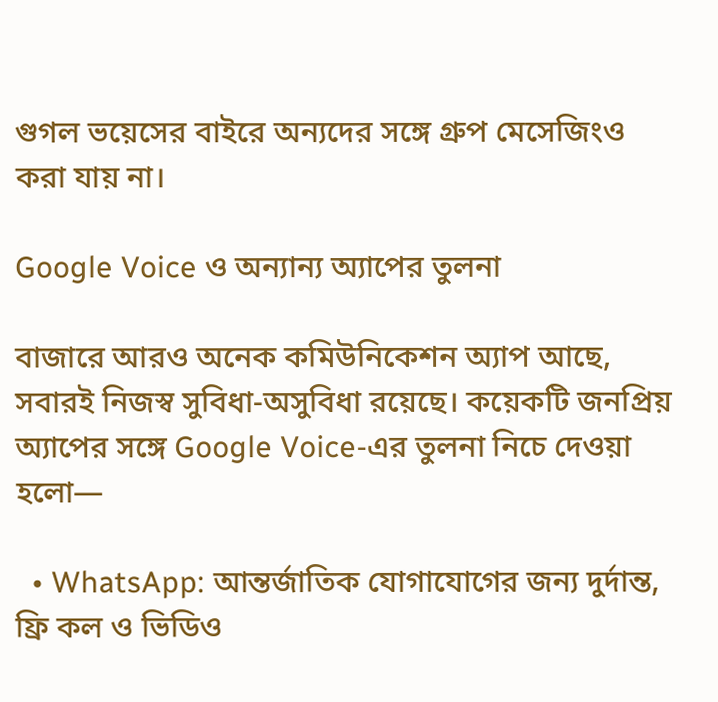গুগল ভয়েসের বাইরে অন্যদের সঙ্গে গ্রুপ মেসেজিংও করা যায় না।

Google Voice ও অন্যান্য অ্যাপের তুলনা

বাজারে আরও অনেক কমিউনিকেশন অ্যাপ আছে, সবারই নিজস্ব সুবিধা-অসুবিধা রয়েছে। কয়েকটি জনপ্রিয় অ্যাপের সঙ্গে Google Voice-এর তুলনা নিচে দেওয়া হলো—

  • WhatsApp: আন্তর্জাতিক যোগাযোগের জন্য দুর্দান্ত, ফ্রি কল ও ভিডিও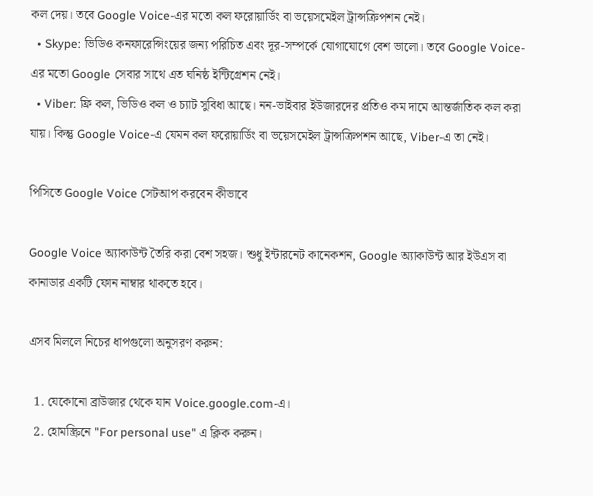কল দেয়। তবে Google Voice-এর মতো কল ফরোয়ার্ডিং বা ভয়েসমেইল ট্রান্সক্রিপশন নেই।
  • Skype: ভিডিও কনফারেন্সিংয়ের জন্য পরিচিত এবং দূর-সম্পর্কে যোগাযোগে বেশ ভালো। তবে Google Voice-এর মতো Google সেবার সাথে এত ঘনিষ্ঠ ইন্টিগ্রেশন নেই।
  • Viber: ফ্রি কল, ভিডিও কল ও চ্যাট সুবিধা আছে। নন-ভাইবার ইউজারদের প্রতিও কম দামে আন্তর্জাতিক কল করা যায়। কিন্তু Google Voice-এ যেমন কল ফরোয়ার্ডিং বা ভয়েসমেইল ট্রান্সক্রিপশন আছে, Viber-এ তা নেই।

পিসিতে Google Voice সেটআপ করবেন কীভাবে

Google Voice অ্যাকাউন্ট তৈরি করা বেশ সহজ। শুধু ইন্টারনেট কানেকশন, Google অ্যাকাউন্ট আর ইউএস বা কানাডার একটি ফোন নাম্বার থাকতে হবে।

এসব মিললে নিচের ধাপগুলো অনুসরণ করুন:

  1. যেকোনো ব্রাউজার থেকে যান Voice.google.com-এ।
  2. হোমস্ক্রিনে "For personal use" এ ক্লিক করুন।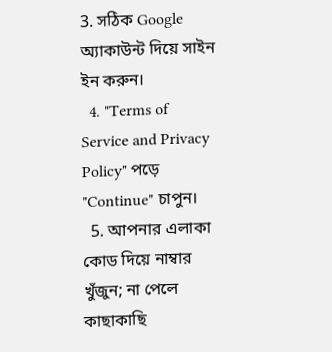3. সঠিক Google অ্যাকাউন্ট দিয়ে সাইন ইন করুন।
  4. "Terms of Service and Privacy Policy" পড়ে "Continue" চাপুন।
  5. আপনার এলাকা কোড দিয়ে নাম্বার খুঁজুন; না পেলে কাছাকাছি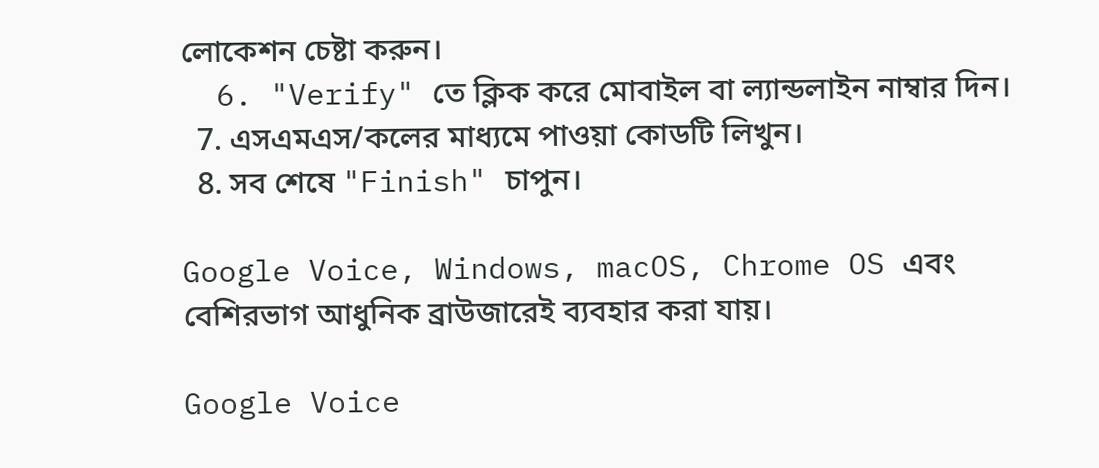লোকেশন চেষ্টা করুন।
  6. "Verify" তে ক্লিক করে মোবাইল বা ল্যান্ডলাইন নাম্বার দিন।
  7. এসএমএস/কলের মাধ্যমে পাওয়া কোডটি লিখুন।
  8. সব শেষে "Finish" চাপুন।

Google Voice, Windows, macOS, Chrome OS এবং বেশিরভাগ আধুনিক ব্রাউজারেই ব্যবহার করা যায়।

Google Voice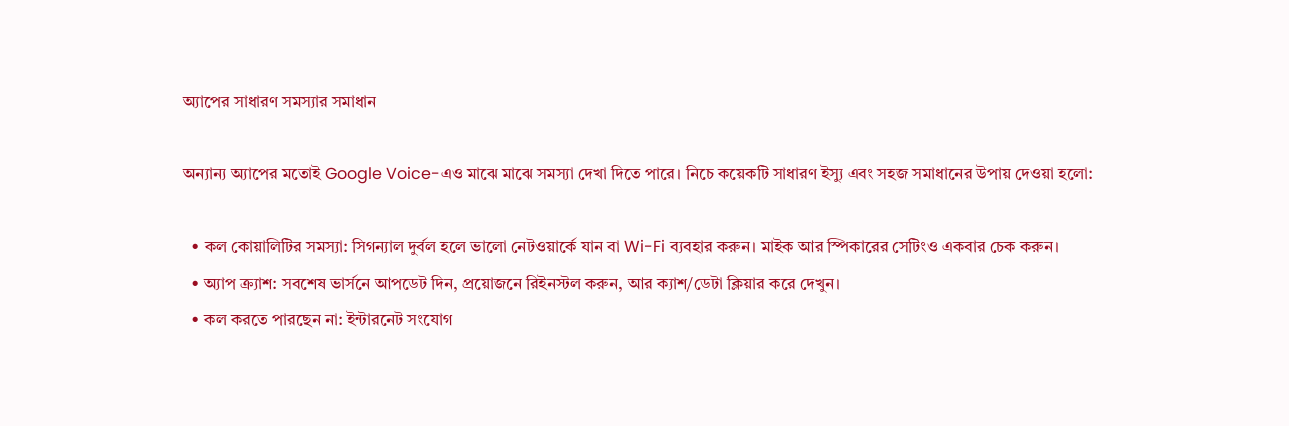অ্যাপের সাধারণ সমস্যার সমাধান

অন্যান্য অ্যাপের মতোই Google Voice-এও মাঝে মাঝে সমস্যা দেখা দিতে পারে। নিচে কয়েকটি সাধারণ ইস্যু এবং সহজ সমাধানের উপায় দেওয়া হলো:

  • কল কোয়ালিটির সমস্যা: সিগন্যাল দুর্বল হলে ভালো নেটওয়ার্কে যান বা Wi-Fi ব্যবহার করুন। মাইক আর স্পিকারের সেটিংও একবার চেক করুন।
  • অ্যাপ ক্র্যাশ: সবশেষ ভার্সনে আপডেট দিন, প্রয়োজনে রিইনস্টল করুন, আর ক্যাশ/ডেটা ক্লিয়ার করে দেখুন।
  • কল করতে পারছেন না: ইন্টারনেট সংযোগ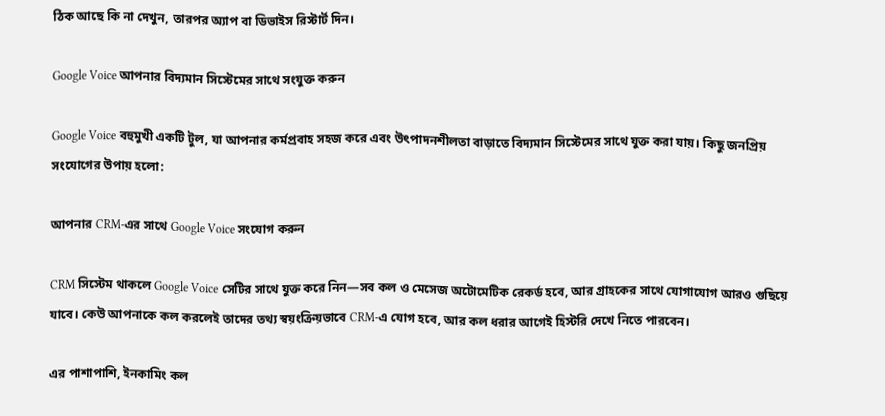ঠিক আছে কি না দেখুন, তারপর অ্যাপ বা ডিভাইস রিস্টার্ট দিন।

Google Voice আপনার বিদ্যমান সিস্টেমের সাথে সংযুক্ত করুন

Google Voice বহুমুখী একটি টুল, যা আপনার কর্মপ্রবাহ সহজ করে এবং উৎপাদনশীলতা বাড়াতে বিদ্যমান সিস্টেমের সাথে যুক্ত করা যায়। কিছু জনপ্রিয় সংযোগের উপায় হলো:

আপনার CRM-এর সাথে Google Voice সংযোগ করুন

CRM সিস্টেম থাকলে Google Voice সেটির সাথে যুক্ত করে নিন—সব কল ও মেসেজ অটোমেটিক রেকর্ড হবে, আর গ্রাহকের সাথে যোগাযোগ আরও গুছিয়ে যাবে। কেউ আপনাকে কল করলেই তাদের তথ্য স্বয়ংক্রিয়ভাবে CRM-এ যোগ হবে, আর কল ধরার আগেই হিস্টরি দেখে নিতে পারবেন।

এর পাশাপাশি, ইনকামিং কল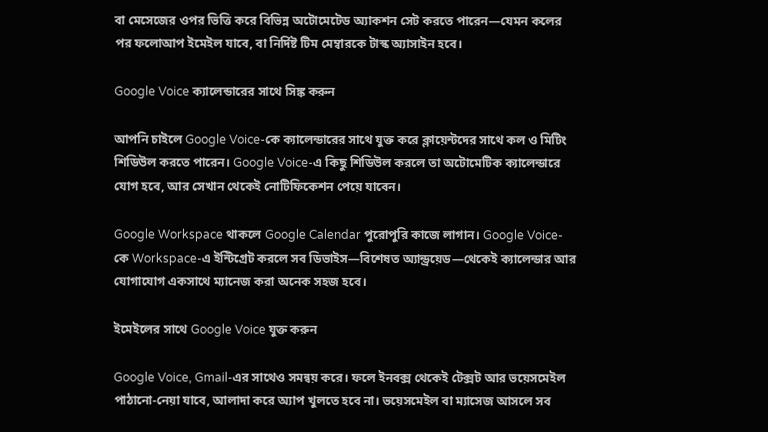বা মেসেজের ওপর ভিত্তি করে বিভিন্ন অটোমেটেড অ্যাকশন সেট করতে পারেন—যেমন কলের পর ফলোআপ ইমেইল যাবে, বা নির্দিষ্ট টিম মেম্বারকে টাস্ক অ্যাসাইন হবে।

Google Voice ক্যালেন্ডারের সাথে সিঙ্ক করুন

আপনি চাইলে Google Voice-কে ক্যালেন্ডারের সাথে যুক্ত করে ক্লায়েন্টদের সাথে কল ও মিটিং শিডিউল করতে পারেন। Google Voice-এ কিছু শিডিউল করলে তা অটোমেটিক ক্যালেন্ডারে যোগ হবে, আর সেখান থেকেই নোটিফিকেশন পেয়ে যাবেন।

Google Workspace থাকলে Google Calendar পুরোপুরি কাজে লাগান। Google Voice-কে Workspace-এ ইন্টিগ্রেট করলে সব ডিভাইস—বিশেষত অ্যান্ড্রয়েড—থেকেই ক্যালেন্ডার আর যোগাযোগ একসাথে ম্যানেজ করা অনেক সহজ হবে।

ইমেইলের সাথে Google Voice যুক্ত করুন

Google Voice, Gmail-এর সাথেও সমন্বয় করে। ফলে ইনবক্স থেকেই টেক্সট আর ভয়েসমেইল পাঠানো-নেয়া যাবে, আলাদা করে অ্যাপ খুলতে হবে না। ভয়েসমেইল বা ম্যাসেজ আসলে সব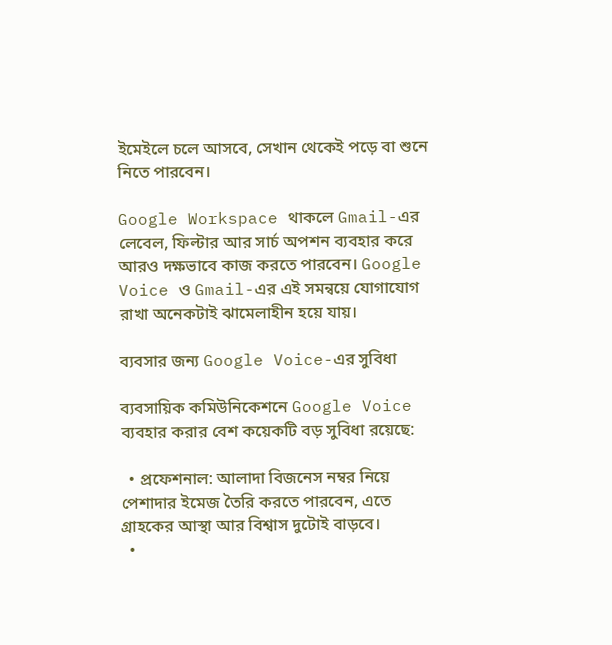ইমেইলে চলে আসবে, সেখান থেকেই পড়ে বা শুনে নিতে পারবেন।

Google Workspace থাকলে Gmail-এর লেবেল, ফিল্টার আর সার্চ অপশন ব্যবহার করে আরও দক্ষভাবে কাজ করতে পারবেন। Google Voice ও Gmail-এর এই সমন্বয়ে যোগাযোগ রাখা অনেকটাই ঝামেলাহীন হয়ে যায়।

ব্যবসার জন্য Google Voice-এর সুবিধা

ব্যবসায়িক কমিউনিকেশনে Google Voice ব্যবহার করার বেশ কয়েকটি বড় সুবিধা রয়েছে:

  • প্রফেশনাল: আলাদা বিজনেস নম্বর নিয়ে পেশাদার ইমেজ তৈরি করতে পারবেন, এতে গ্রাহকের আস্থা আর বিশ্বাস দুটোই বাড়বে।
  •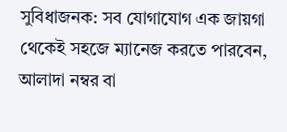সুবিধাজনক: সব যোগাযোগ এক জায়গা থেকেই সহজে ম্যানেজ করতে পারবেন, আলাদা নম্বর বা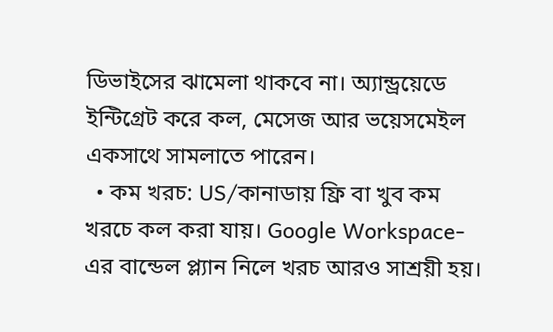ডিভাইসের ঝামেলা থাকবে না। অ্যান্ড্রয়েডে ইন্টিগ্রেট করে কল, মেসেজ আর ভয়েসমেইল একসাথে সামলাতে পারেন।
  • কম খরচ: US/কানাডায় ফ্রি বা খুব কম খরচে কল করা যায়। Google Workspace-এর বান্ডেল প্ল্যান নিলে খরচ আরও সাশ্রয়ী হয়।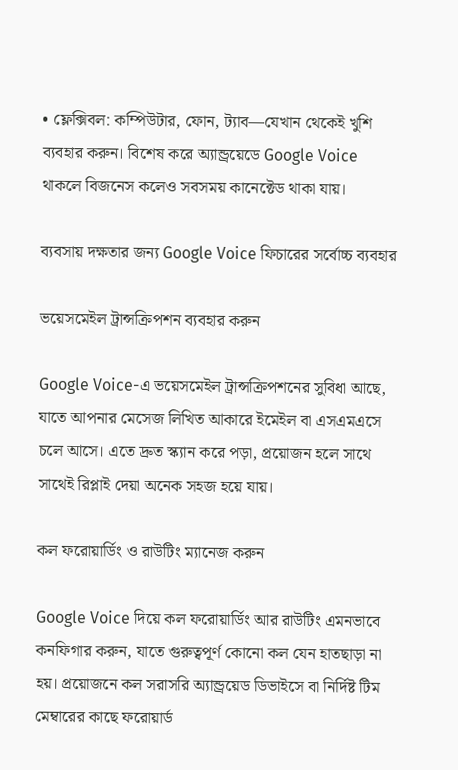• ফ্লেক্সিবল: কম্পিউটার, ফোন, ট্যাব—যেখান থেকেই খুশি ব্যবহার করুন। বিশেষ করে অ্যান্ড্রয়েডে Google Voice থাকলে বিজনেস কলেও সবসময় কানেক্টেড থাকা যায়।

ব্যবসায় দক্ষতার জন্য Google Voice ফিচারের সর্বোচ্চ ব্যবহার

ভয়েসমেইল ট্রান্সক্রিপশন ব্যবহার করুন

Google Voice-এ ভয়েসমেইল ট্রান্সক্রিপশনের সুবিধা আছে, যাতে আপনার মেসেজ লিখিত আকারে ইমেইল বা এসএমএসে চলে আসে। এতে দ্রুত স্ক্যান করে পড়া, প্রয়োজন হলে সাথে সাথেই রিপ্লাই দেয়া অনেক সহজ হয়ে যায়।

কল ফরোয়ার্ডিং ও রাউটিং ম্যানেজ করুন

Google Voice দিয়ে কল ফরোয়ার্ডিং আর রাউটিং এমনভাবে কনফিগার করুন, যাতে গুরুত্বপূর্ণ কোনো কল যেন হাতছাড়া না হয়। প্রয়োজনে কল সরাসরি অ্যান্ড্রয়েড ডিভাইসে বা নির্দিষ্ট টিম মেম্বারের কাছে ফরোয়ার্ড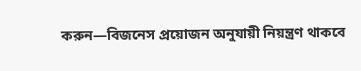করুন—বিজনেস প্রয়োজন অনুযায়ী নিয়ন্ত্রণ থাকবে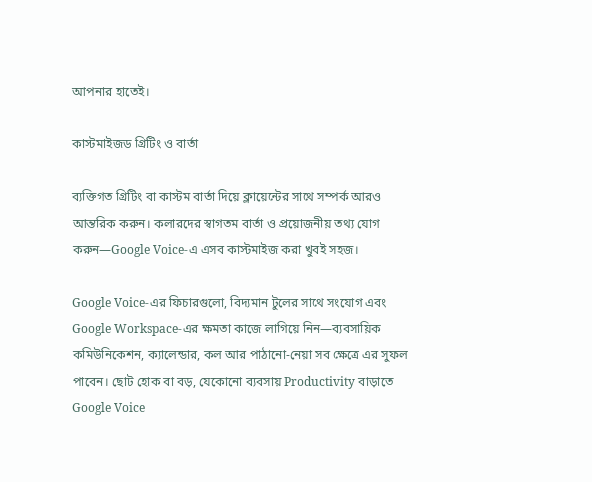আপনার হাতেই।

কাস্টমাইজড গ্রিটিং ও বার্তা

ব্যক্তিগত গ্রিটিং বা কাস্টম বার্তা দিয়ে ক্লায়েন্টের সাথে সম্পর্ক আরও আন্তরিক করুন। কলারদের স্বাগতম বার্তা ও প্রয়োজনীয় তথ্য যোগ করুন—Google Voice-এ এসব কাস্টমাইজ করা খুবই সহজ।

Google Voice-এর ফিচারগুলো, বিদ্যমান টুলের সাথে সংযোগ এবং Google Workspace-এর ক্ষমতা কাজে লাগিয়ে নিন—ব্যবসায়িক কমিউনিকেশন, ক্যালেন্ডার, কল আর পাঠানো-নেয়া সব ক্ষেত্রে এর সুফল পাবেন। ছোট হোক বা বড়, যেকোনো ব্যবসায় Productivity বাড়াতে Google Voice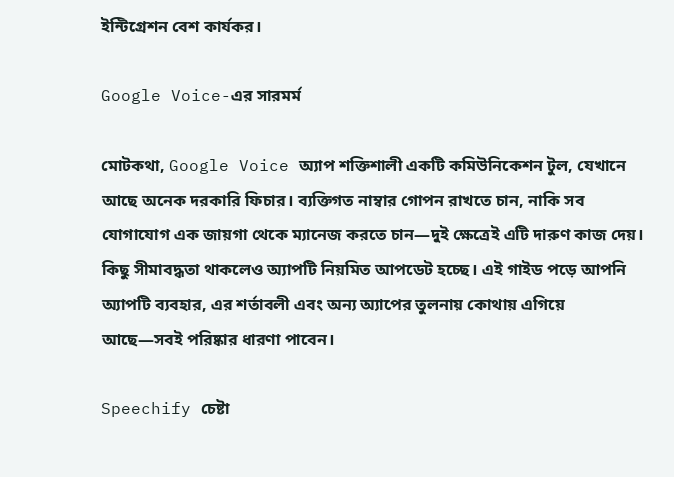ইন্টিগ্রেশন বেশ কার্যকর।

Google Voice-এর সারমর্ম

মোটকথা, Google Voice অ্যাপ শক্তিশালী একটি কমিউনিকেশন টুল, যেখানে আছে অনেক দরকারি ফিচার। ব্যক্তিগত নাম্বার গোপন রাখতে চান, নাকি সব যোগাযোগ এক জায়গা থেকে ম্যানেজ করতে চান—দুই ক্ষেত্রেই এটি দারুণ কাজ দেয়। কিছু সীমাবদ্ধতা থাকলেও অ্যাপটি নিয়মিত আপডেট হচ্ছে। এই গাইড পড়ে আপনি অ্যাপটি ব্যবহার, এর শর্তাবলী এবং অন্য অ্যাপের তুলনায় কোথায় এগিয়ে আছে—সবই পরিষ্কার ধারণা পাবেন।

Speechify চেষ্টা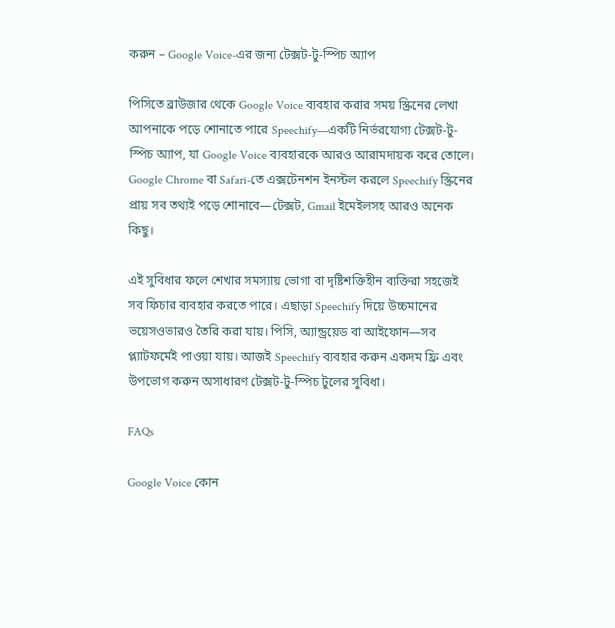করুন – Google Voice-এর জন্য টেক্সট-টু-স্পিচ অ্যাপ

পিসিতে ব্রাউজার থেকে Google Voice ব্যবহার করার সময় স্ক্রিনের লেখা আপনাকে পড়ে শোনাতে পারে Speechify—একটি নির্ভরযোগ্য টেক্সট-টু-স্পিচ অ্যাপ, যা Google Voice ব্যবহারকে আরও আরামদায়ক করে তোলে। Google Chrome বা Safari-তে এক্সটেনশন ইনস্টল করলে Speechify স্ক্রিনের প্রায় সব তথ্যই পড়ে শোনাবে—টেক্সট, Gmail ইমেইলসহ আরও অনেক কিছু।

এই সুবিধার ফলে শেখার সমস্যায় ভোগা বা দৃষ্টিশক্তিহীন ব্যক্তিরা সহজেই সব ফিচার ব্যবহার করতে পারে। এছাড়া Speechify দিয়ে উচ্চমানের ভয়েসওভারও তৈরি করা যায়। পিসি, অ্যান্ড্রয়েড বা আইফোন—সব প্ল্যাটফর্মেই পাওয়া যায়। আজই Speechify ব্যবহার করুন একদম ফ্রি এবং উপভোগ করুন অসাধারণ টেক্সট-টু-স্পিচ টুলের সুবিধা।

FAQs

Google Voice কোন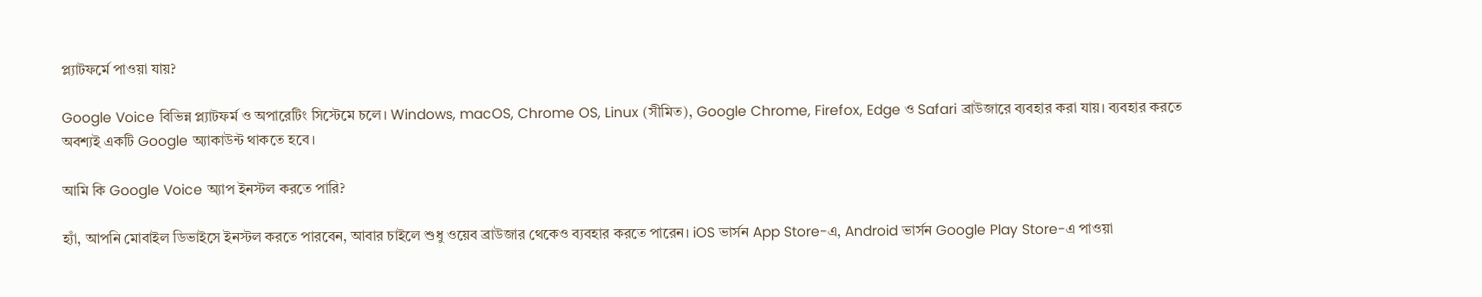প্ল্যাটফর্মে পাওয়া যায়?

Google Voice বিভিন্ন প্ল্যাটফর্ম ও অপারেটিং সিস্টেমে চলে। Windows, macOS, Chrome OS, Linux (সীমিত), Google Chrome, Firefox, Edge ও Safari ব্রাউজারে ব্যবহার করা যায়। ব্যবহার করতে অবশ্যই একটি Google অ্যাকাউন্ট থাকতে হবে।

আমি কি Google Voice অ্যাপ ইনস্টল করতে পারি?

হ্যাঁ, আপনি মোবাইল ডিভাইসে ইনস্টল করতে পারবেন, আবার চাইলে শুধু ওয়েব ব্রাউজার থেকেও ব্যবহার করতে পারেন। iOS ভার্সন App Store-এ, Android ভার্সন Google Play Store-এ পাওয়া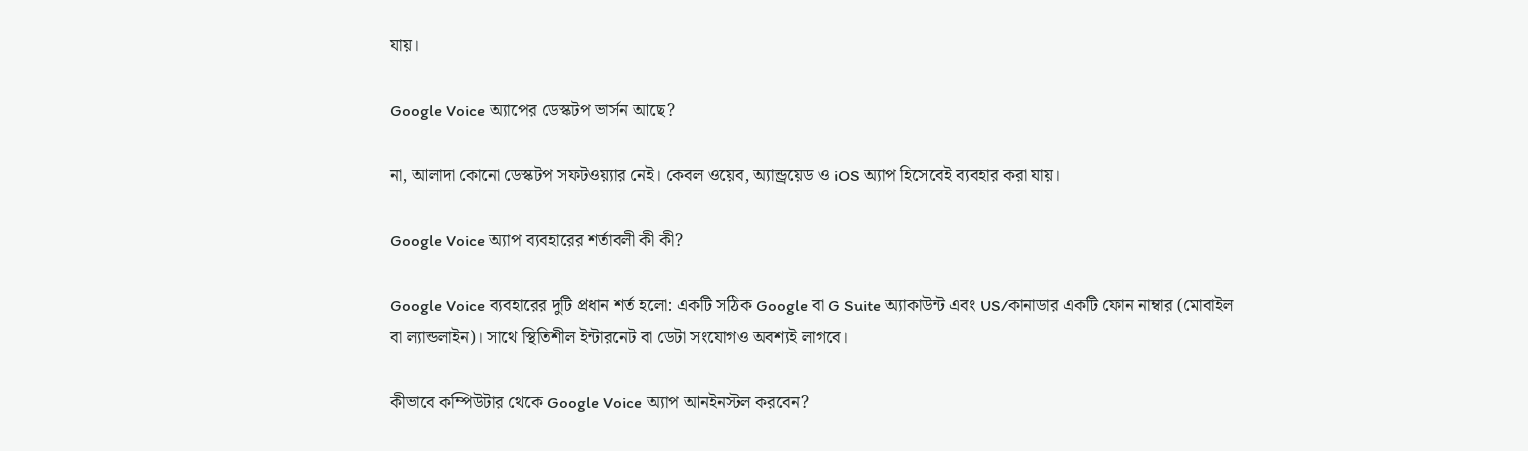যায়।

Google Voice অ্যাপের ডেস্কটপ ভার্সন আছে?

না, আলাদা কোনো ডেস্কটপ সফটওয়্যার নেই। কেবল ওয়েব, অ্যান্ড্রয়েড ও iOS অ্যাপ হিসেবেই ব্যবহার করা যায়।

Google Voice অ্যাপ ব্যবহারের শর্তাবলী কী কী?

Google Voice ব্যবহারের দুটি প্রধান শর্ত হলো: একটি সঠিক Google বা G Suite অ্যাকাউন্ট এবং US/কানাডার একটি ফোন নাম্বার (মোবাইল বা ল্যান্ডলাইন)। সাথে স্থিতিশীল ইন্টারনেট বা ডেটা সংযোগও অবশ্যই লাগবে।

কীভাবে কম্পিউটার থেকে Google Voice অ্যাপ আনইনস্টল করবেন?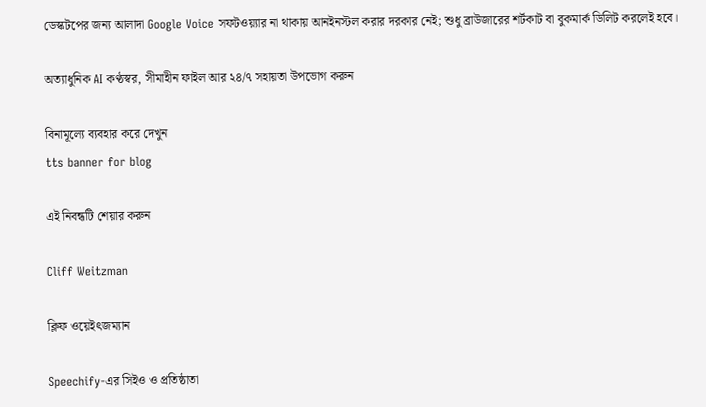ডেস্কটপের জন্য আলাদা Google Voice সফটওয়্যার না থাকায় আনইনস্টল করার দরকার নেই; শুধু ব্রাউজারের শর্টকাট বা বুকমার্ক ডিলিট করলেই হবে।

অত্যাধুনিক AI কণ্ঠস্বর, সীমাহীন ফাইল আর ২৪/৭ সহায়তা উপভোগ করুন

বিনামূল্যে ব্যবহার করে দেখুন
tts banner for blog

এই নিবন্ধটি শেয়ার করুন

Cliff Weitzman

ক্লিফ ওয়েইৎজম্যান

Speechify-এর সিইও ও প্রতিষ্ঠাতা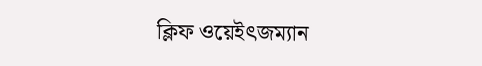ক্লিফ ওয়েইৎজম্যান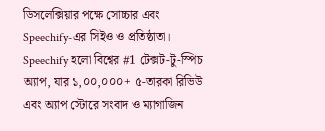ডিসলেক্সিয়ার পক্ষে সোচ্চার এবং Speechify-এর সিইও ও প্রতিষ্ঠাতা। Speechify হলো বিশ্বের #1 টেক্সট-টু-স্পিচ অ্যাপ, যার ১,০০,০০০+ ৫-তারকা রিভিউ এবং অ্যাপ স্টোরে সংবাদ ও ম্যাগাজিন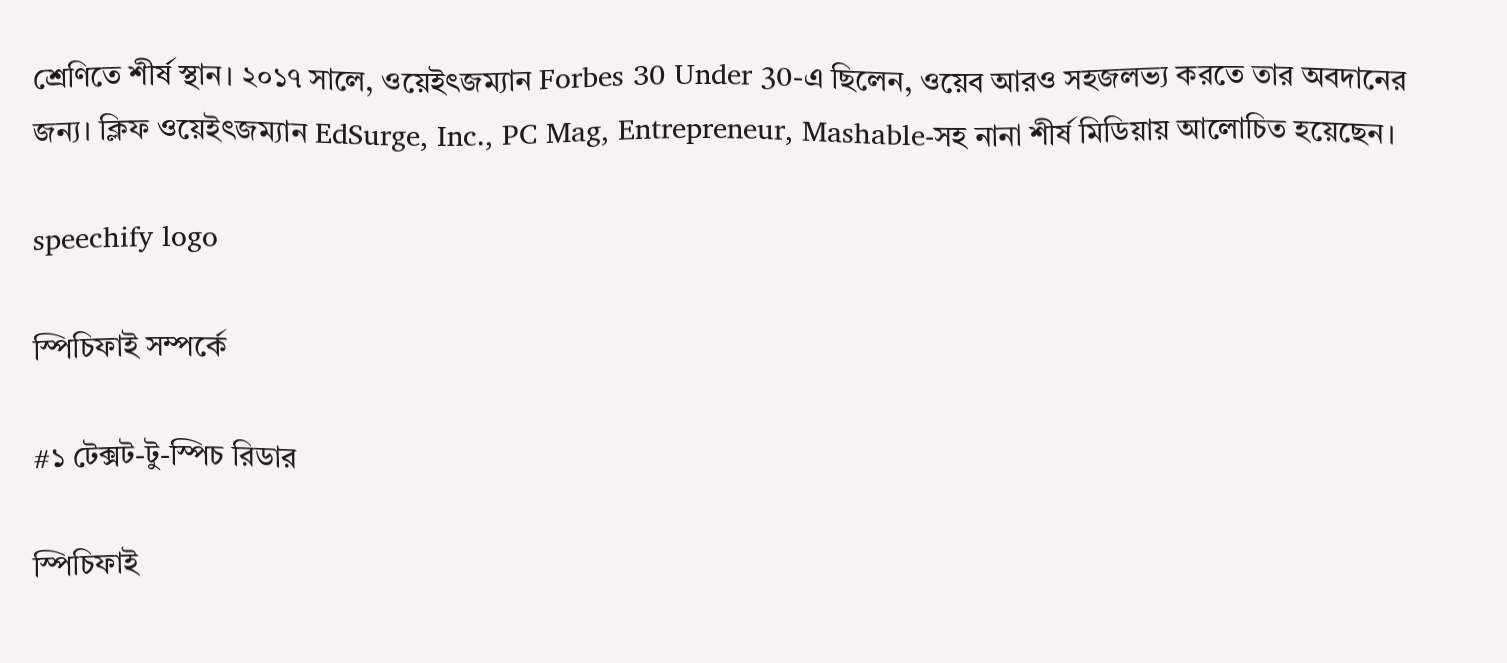শ্রেণিতে শীর্ষ স্থান। ২০১৭ সালে, ওয়েইৎজম্যান Forbes 30 Under 30-এ ছিলেন, ওয়েব আরও সহজলভ্য করতে তার অবদানের জন্য। ক্লিফ ওয়েইৎজম্যান EdSurge, Inc., PC Mag, Entrepreneur, Mashable-সহ নানা শীর্ষ মিডিয়ায় আলোচিত হয়েছেন।

speechify logo

স্পিচিফাই সম্পর্কে

#১ টেক্সট-টু-স্পিচ রিডার

স্পিচিফাই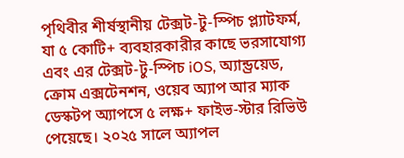পৃথিবীর শীর্ষস্থানীয় টেক্সট-টু-স্পিচ প্ল্যাটফর্ম, যা ৫ কোটি+ ব্যবহারকারীর কাছে ভরসাযোগ্য এবং এর টেক্সট-টু-স্পিচ iOS, অ্যান্ড্রয়েড, ক্রোম এক্সটেনশন, ওয়েব অ্যাপ আর ম্যাক ডেস্কটপ অ্যাপসে ৫ লক্ষ+ ফাইভ-স্টার রিভিউ পেয়েছে। ২০২৫ সালে অ্যাপল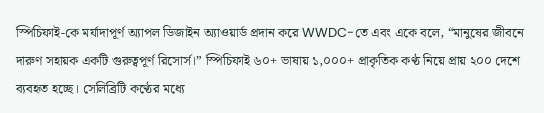স্পিচিফাই-কে মর্যাদাপূর্ণ অ্যাপল ডিজাইন অ্যাওয়ার্ড প্রদান করে WWDC-তে এবং একে বলে, “মানুষের জীবনে দারুণ সহায়ক একটি গুরুত্বপূর্ণ রিসোর্স।” স্পিচিফাই ৬০+ ভাষায় ১,০০০+ প্রাকৃতিক কণ্ঠ নিয়ে প্রায় ২০০ দেশে ব্যবহৃত হচ্ছে। সেলিব্রিটি কণ্ঠের মধ্যে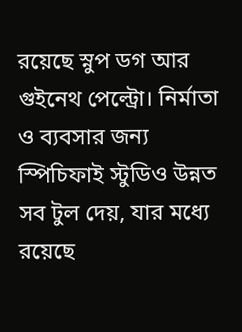রয়েছে স্নুপ ডগ আর গুইনেথ পেল্ট্রো। নির্মাতা ও ব্যবসার জন্য স্পিচিফাই স্টুডিও উন্নত সব টুল দেয়, যার মধ্যে রয়েছে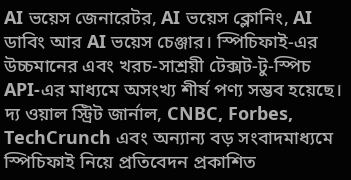AI ভয়েস জেনারেটর, AI ভয়েস ক্লোনিং, AI ডাবিং আর AI ভয়েস চেঞ্জার। স্পিচিফাই-এর উচ্চমানের এবং খরচ-সাশ্রয়ী টেক্সট-টু-স্পিচ API-এর মাধ্যমে অসংখ্য শীর্ষ পণ্য সম্ভব হয়েছে। দ্য ওয়াল স্ট্রিট জার্নাল, CNBC, Forbes, TechCrunch এবং অন্যান্য বড় সংবাদমাধ্যমে স্পিচিফাই নিয়ে প্রতিবেদন প্রকাশিত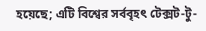হয়েছে; এটি বিশ্বের সর্ববৃহৎ টেক্সট-টু-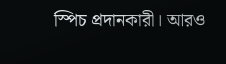স্পিচ প্রদানকারী। আরও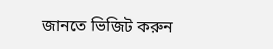জানতে ভিজিট করুন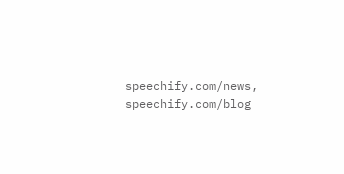speechify.com/news, speechify.com/blog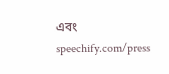এবং speechify.com/press